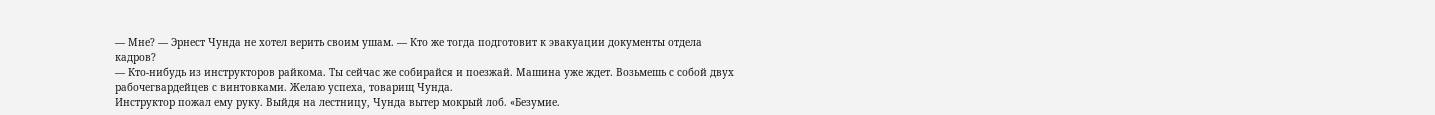— Мне? — Эрнест Чунда не хотел верить своим ушам. — Кто же тогда подготовит к эвакуации документы отдела кадров?
— Кто-нибудь из инструкторов райкома. Ты сейчас же собирайся и поезжай. Машина уже ждет. Возьмешь с собой двух рабочегвардейцев с винтовками. Желаю успеха, товарищ Чунда.
Инструктор пожал ему руку. Выйдя на лестницу, Чунда вытер мокрый лоб. «Безумие.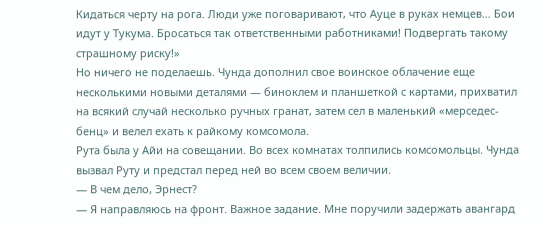Кидаться черту на рога. Люди уже поговаривают, что Ауце в руках немцев… Бои идут у Тукума. Бросаться так ответственными работниками! Подвергать такому страшному риску!»
Но ничего не поделаешь. Чунда дополнил свое воинское облачение еще несколькими новыми деталями — биноклем и планшеткой с картами, прихватил на всякий случай несколько ручных гранат, затем сел в маленький «мерседес-бенц» и велел ехать к райкому комсомола.
Рута была у Айи на совещании. Во всех комнатах толпились комсомольцы. Чунда вызвал Руту и предстал перед ней во всем своем величии.
— В чем дело, Эрнест?
— Я направляюсь на фронт. Важное задание. Мне поручили задержать авангард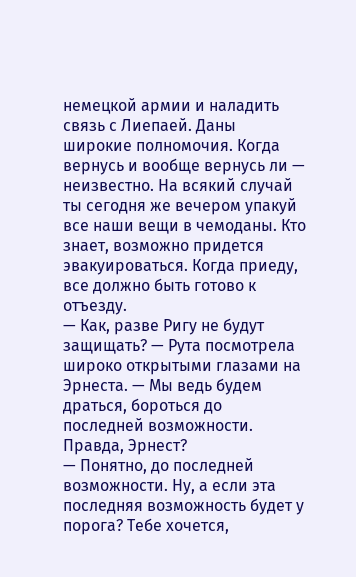немецкой армии и наладить связь с Лиепаей. Даны широкие полномочия. Когда вернусь и вообще вернусь ли — неизвестно. На всякий случай ты сегодня же вечером упакуй все наши вещи в чемоданы. Кто знает, возможно придется эвакуироваться. Когда приеду, все должно быть готово к отъезду.
— Как, разве Ригу не будут защищать? — Рута посмотрела широко открытыми глазами на Эрнеста. — Мы ведь будем драться, бороться до последней возможности. Правда, Эрнест?
— Понятно, до последней возможности. Ну, а если эта последняя возможность будет у порога? Тебе хочется,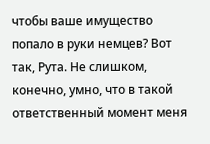чтобы ваше имущество попало в руки немцев? Вот так, Рута. Не слишком, конечно, умно, что в такой ответственный момент меня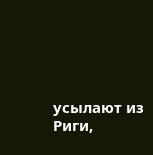усылают из Риги,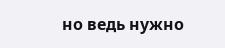но ведь нужно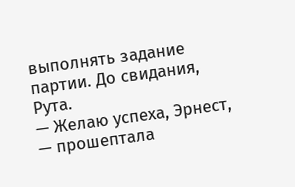выполнять задание партии. До свидания, Рута.
— Желаю успеха, Эрнест, — прошептала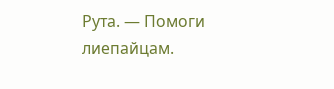Рута. — Помоги лиепайцам.